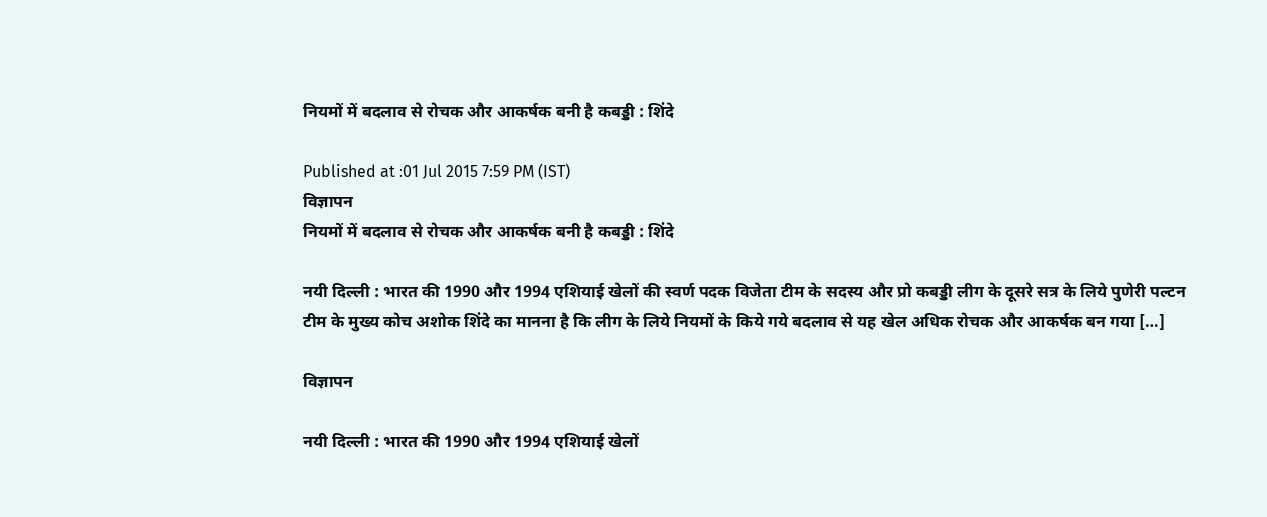नियमों में बदलाव से रोचक और आकर्षक बनी है कबड्डी : शिंदे

Published at :01 Jul 2015 7:59 PM (IST)
विज्ञापन
नियमों में बदलाव से रोचक और आकर्षक बनी है कबड्डी : शिंदे

नयी दिल्ली : भारत की 1990 और 1994 एशियाई खेलों की स्वर्ण पदक विजेता टीम के सदस्य और प्रो कबड्डी लीग के दूसरे सत्र के लिये पुणेरी पल्टन टीम के मुख्य कोच अशोक शिंदे का मानना है कि लीग के लिये नियमों के किये गये बदलाव से यह खेल अधिक रोचक और आकर्षक बन गया […]

विज्ञापन

नयी दिल्ली : भारत की 1990 और 1994 एशियाई खेलों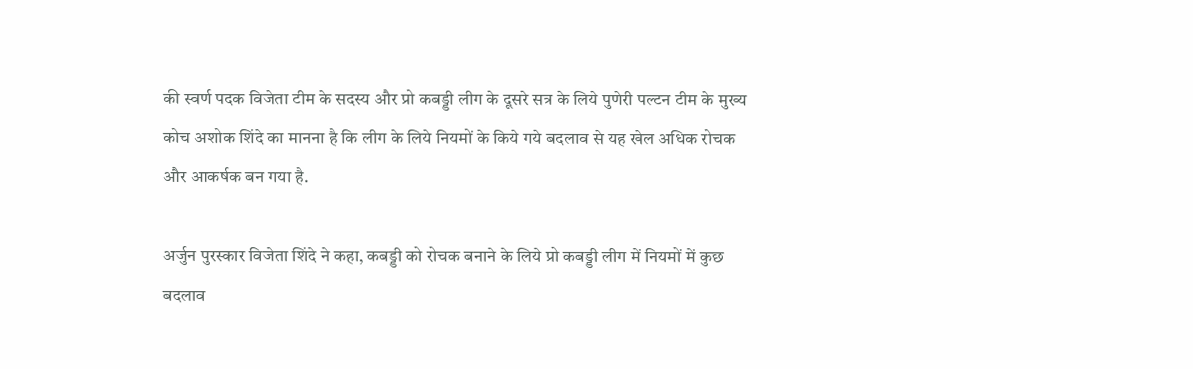की स्वर्ण पदक विजेता टीम के सदस्य और प्रो कबड्डी लीग के दूसरे सत्र के लिये पुणेरी पल्टन टीम के मुख्य कोच अशोक शिंदे का मानना है कि लीग के लिये नियमों के किये गये बदलाव से यह खेल अधिक रोचक और आकर्षक बन गया है.

अर्जुन पुरस्कार विजेता शिंदे ने कहा, कबड्डी को रोचक बनाने के लिये प्रो कबड्डी लीग में नियमों में कुछ बदलाव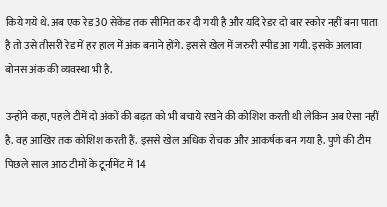किये गये थे. अब एक रेड 30 सेकेंड तक सीमित कर दी गयी है और यदि रेडर दो बार स्कोर नहीं बना पाता है तो उसे तीसरी रेड में हर हाल में अंक बनाने होंगे. इससे खेल में जरुरी स्पीड आ गयी. इसके अलावा बोनस अंक की व्यवस्था भी है.

उन्होंने कहा, पहले टीमें दो अंकों की बढ़त को भी बचाये रखने की कोशिश करती थी लेकिन अब ऐसा नहीं है. वह आखिर तक कोशिश करती हैं. इससे खेल अधिक रोचक और आकर्षक बन गया है. पुणे की टीम पिछले साल आठ टीमों के टूर्नामेंट में 14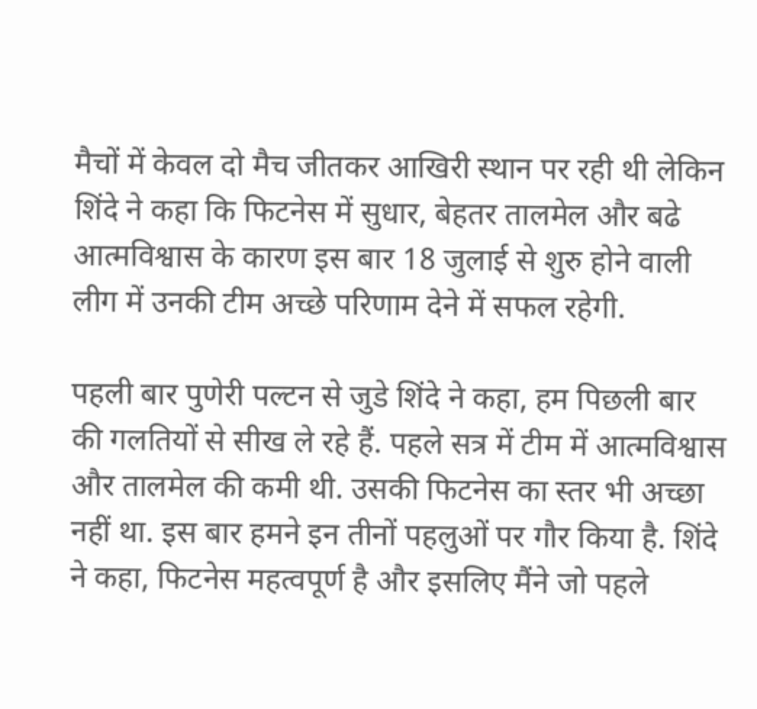मैचों में केवल दो मैच जीतकर आखिरी स्थान पर रही थी लेकिन शिंदे ने कहा कि फिटनेस में सुधार, बेहतर तालमेल और बढे आत्मविश्वास के कारण इस बार 18 जुलाई से शुरु होने वाली लीग में उनकी टीम अच्छे परिणाम देने में सफल रहेगी.

पहली बार पुणेरी पल्टन से जुडे शिंदे ने कहा, हम पिछली बार की गलतियों से सीख ले रहे हैं. पहले सत्र में टीम में आत्मविश्वास और तालमेल की कमी थी. उसकी फिटनेस का स्तर भी अच्छा नहीं था. इस बार हमने इन तीनों पहलुओं पर गौर किया है. शिंदे ने कहा, फिटनेस महत्वपूर्ण है और इसलिए मैंने जो पहले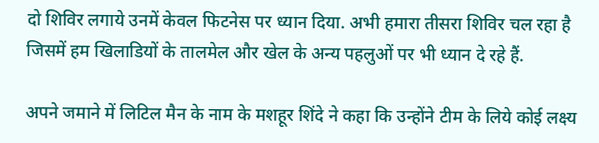दो शिविर लगाये उनमें केवल फिटनेस पर ध्यान दिया. अभी हमारा तीसरा शिविर चल रहा है जिसमें हम खिलाडियों के तालमेल और खेल के अन्य पहलुओं पर भी ध्यान दे रहे हैं.

अपने जमाने में लिटिल मैन के नाम के मशहूर शिंदे ने कहा कि उन्होंने टीम के लिये कोई लक्ष्य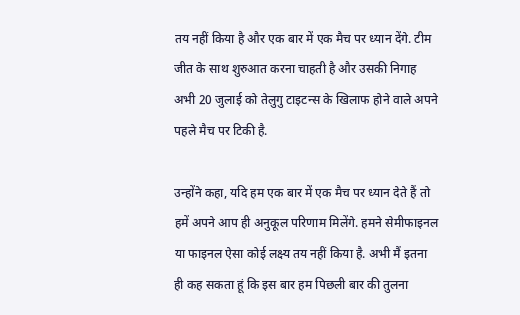तय नहीं किया है और एक बार में एक मैच पर ध्यान देंगे. टीम जीत के साथ शुरुआत करना चाहती है और उसकी निगाह अभी 20 जुलाई को तेलुगु टाइटन्स के खिलाफ होने वाले अपने पहले मैच पर टिकी है.

उन्होंने कहा, यदि हम एक बार में एक मैच पर ध्यान देते हैं तो हमें अपने आप ही अनुकूल परिणाम मिलेंगे. हमने सेमीफाइनल या फाइनल ऐसा कोई लक्ष्य तय नहीं किया है. अभी मैं इतना ही कह सकता हूं कि इस बार हम पिछली बार की तुलना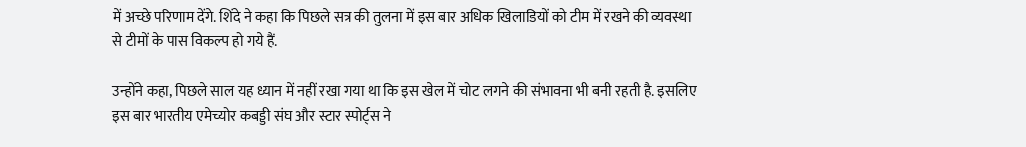में अच्छे परिणाम देंगे. शिंदे ने कहा कि पिछले सत्र की तुलना में इस बार अधिक खिलाडियों को टीम में रखने की व्यवस्था से टीमों के पास विकल्प हो गये हैं.

उन्होंने कहा, पिछले साल यह ध्यान में नहीं रखा गया था कि इस खेल में चोट लगने की संभावना भी बनी रहती है. इसलिए इस बार भारतीय एमेच्योर कबड्डी संघ और स्टार स्पोर्ट्स ने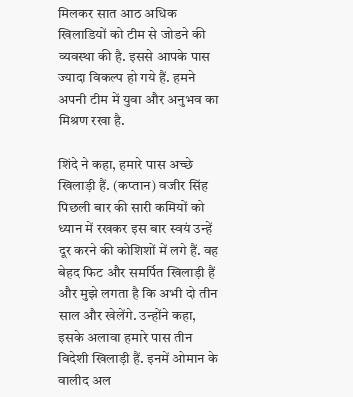मिलकर सात आठ अधिक खिलाडियों को टीम से जोडने की व्यवस्था की है. इससे आपके पास ज्यादा विकल्प हो गये हैं. हमने अपनी टीम में युवा और अनुभव का मिश्रण रखा है.

शिंदे ने कहा, हमारे पास अच्छे खिलाड़ी हैं. (कप्तान) वजीर सिंह पिछली बार की सारी कमियों को ध्यान में रखकर इस बार स्वयं उन्हें दूर करने की कोशिशों में लगे हैं. वह बेहद फिट और समर्पित खिलाड़ी हैं और मुझे लगता है कि अभी दो तीन साल और खेलेंगे. उन्होंने कहा, इसके अलावा हमारे पास तीन विदेशी खिलाड़ी हैं. इनमें ओमान के वालीद अल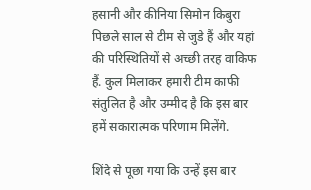हसानी और कीनिया सिमोन किबुरा पिछले साल से टीम से जुडे हैं और यहां की परिस्थितियों से अच्छी तरह वाकिफ हैं. कुल मिलाकर हमारी टीम काफी संतुलित है और उम्मीद है कि इस बार हमें सकारात्मक परिणाम मिलेंगे.

शिंदे से पूछा गया कि उन्हें इस बार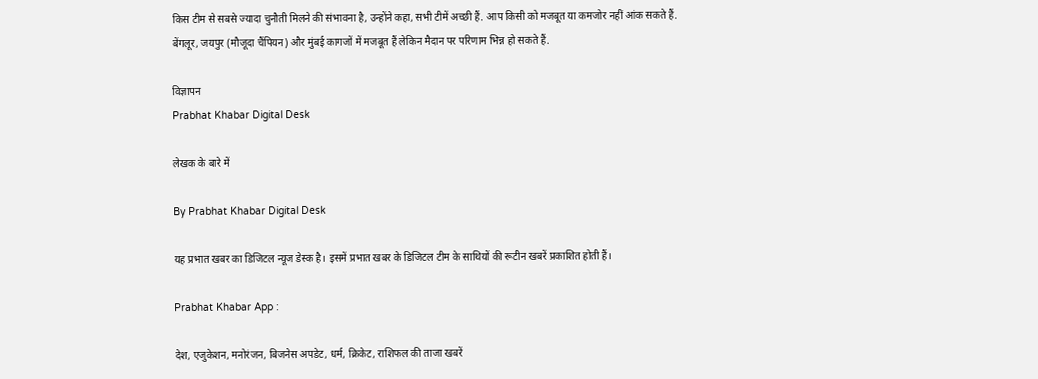किस टीम से सबसे ज्यादा चुनौती मिलने की संभावना है, उन्होंने कहा, सभी टीमें अच्छी हैं. आप किसी को मजबूत या कमजोर नहीं आंक सकते हैं. बेंगलूर, जयपुर (मौजूदा चैंपियन) और मुंबई कागजों में मजबूत हैं लेकिन मैदान पर परिणाम भिन्न हो सकते हैं.

विज्ञापन
Prabhat Khabar Digital Desk

लेखक के बारे में

By Prabhat Khabar Digital Desk

यह प्रभात खबर का डिजिटल न्यूज डेस्क है। इसमें प्रभात खबर के डिजिटल टीम के साथियों की रूटीन खबरें प्रकाशित होती हैं।

Prabhat Khabar App :

देश, एजुकेशन, मनोरंजन, बिजनेस अपडेट, धर्म, क्रिकेट, राशिफल की ताजा खबरें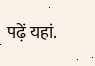पढ़ें यहां.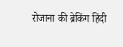रोजाना की ब्रेकिंग हिंदी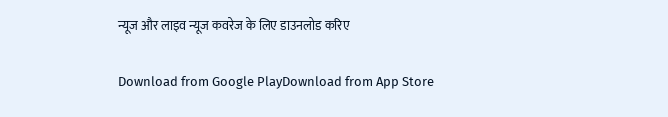न्यूज और लाइव न्यूज कवरेज के लिए डाउनलोड करिए

Download from Google PlayDownload from App Store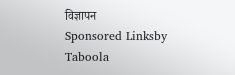विज्ञापन
Sponsored Linksby Taboola